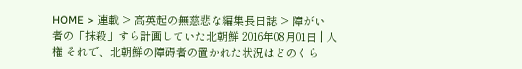HOME > 連載 > 高英起の無慈悲な編集長日誌 > 障がい者の「抹殺」すら計画していた北朝鮮 2016年08月01日 | 人権 それで、北朝鮮の障碍者の置かれた状況はどのくら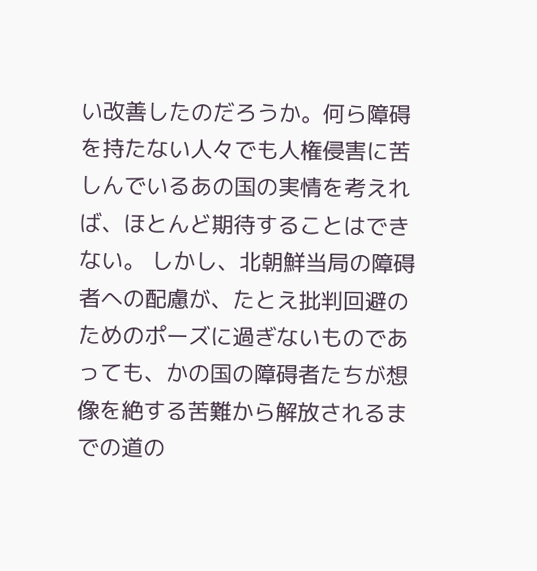い改善したのだろうか。何ら障碍を持たない人々でも人権侵害に苦しんでいるあの国の実情を考えれば、ほとんど期待することはできない。 しかし、北朝鮮当局の障碍者への配慮が、たとえ批判回避のためのポーズに過ぎないものであっても、かの国の障碍者たちが想像を絶する苦難から解放されるまでの道の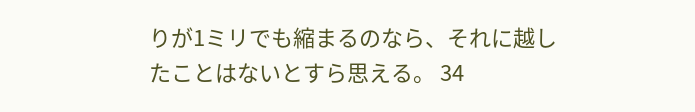りが1ミリでも縮まるのなら、それに越したことはないとすら思える。 34